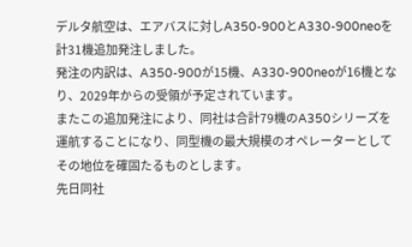デルタ航空は、エアバスに対しA350-900とA330-900neoを計31機追加発注しました。
発注の内訳は、A350-900が15機、A330-900neoが16機となり、2029年からの受領が予定されています。
またこの追加発注により、同社は合計79機のA350シリーズを運航することになり、同型機の最大規模のオペレーターとしてその地位を確固たるものとします。
先日同社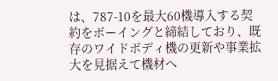は、787-10を最大60機導入する契約をボーイングと締結しており、既存のワイドボディ機の更新や事業拡大を見据えて機材へ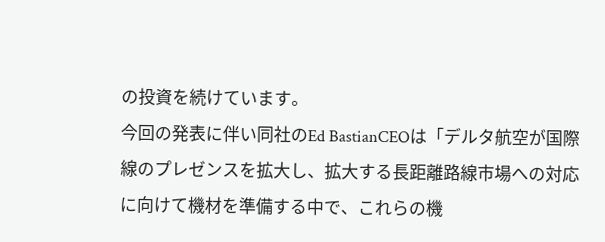の投資を続けています。
今回の発表に伴い同社のEd BastianCEOは「デルタ航空が国際線のプレゼンスを拡大し、拡大する長距離路線市場への対応に向けて機材を準備する中で、これらの機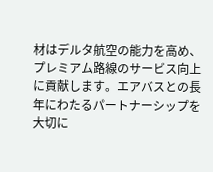材はデルタ航空の能力を高め、プレミアム路線のサービス向上に貢献します。エアバスとの長年にわたるパートナーシップを大切に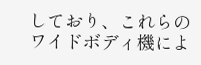しており、これらのワイドボディ機によ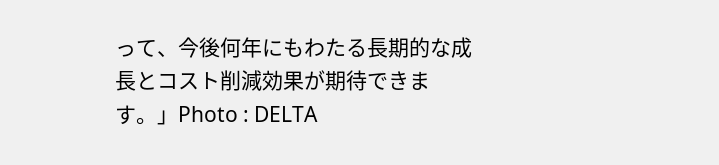って、今後何年にもわたる長期的な成長とコスト削減効果が期待できます。」Photo : DELTA